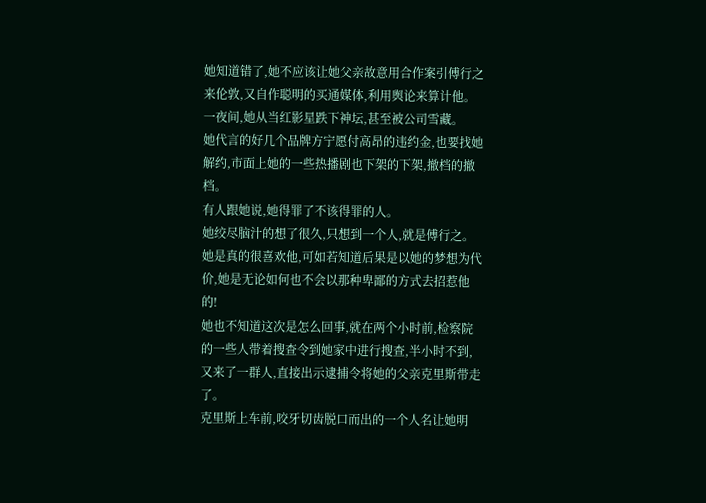她知道错了,她不应该让她父亲故意用合作案引傅行之来伦敦,又自作聪明的买通媒体,利用舆论来算计他。
一夜间,她从当红影星跌下神坛,甚至被公司雪藏。
她代言的好几个品牌方宁愿付高昂的违约金,也要找她解约,市面上她的一些热播剧也下架的下架,撤档的撤档。
有人跟她说,她得罪了不该得罪的人。
她绞尽脑汁的想了很久,只想到一个人,就是傅行之。
她是真的很喜欢他,可如若知道后果是以她的梦想为代价,她是无论如何也不会以那种卑鄙的方式去招惹他的!
她也不知道这次是怎么回事,就在两个小时前,检察院的一些人带着搜查令到她家中进行搜查,半小时不到,又来了一群人,直接出示逮捕令将她的父亲克里斯带走了。
克里斯上车前,咬牙切齿脱口而出的一个人名让她明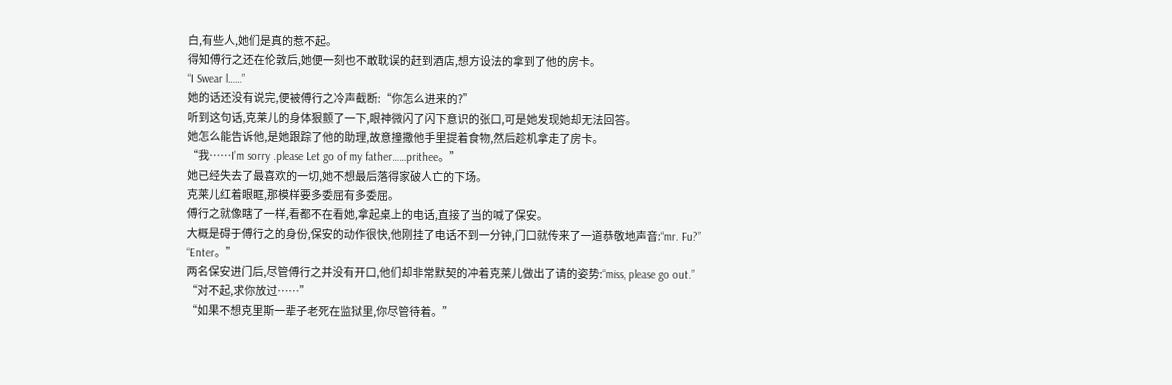白,有些人,她们是真的惹不起。
得知傅行之还在伦敦后,她便一刻也不敢耽误的赶到酒店,想方设法的拿到了他的房卡。
“I Swear l……”
她的话还没有说完,便被傅行之冷声截断:“你怎么进来的?”
听到这句话,克莱儿的身体狠颤了一下,眼神微闪了闪下意识的张口,可是她发现她却无法回答。
她怎么能告诉他,是她跟踪了他的助理,故意撞撒他手里提着食物,然后趁机拿走了房卡。
“我……I’m sorry .please Let go of my father……prithee。”
她已经失去了最喜欢的一切,她不想最后落得家破人亡的下场。
克莱儿红着眼眶,那模样要多委屈有多委屈。
傅行之就像瞎了一样,看都不在看她,拿起桌上的电话,直接了当的喊了保安。
大概是碍于傅行之的身份,保安的动作很快,他刚挂了电话不到一分钟,门口就传来了一道恭敬地声音:“mr. Fu?”
“Enter。”
两名保安进门后,尽管傅行之并没有开口,他们却非常默契的冲着克莱儿做出了请的姿势:“miss, please go out.”
“对不起,求你放过……”
“如果不想克里斯一辈子老死在监狱里,你尽管待着。”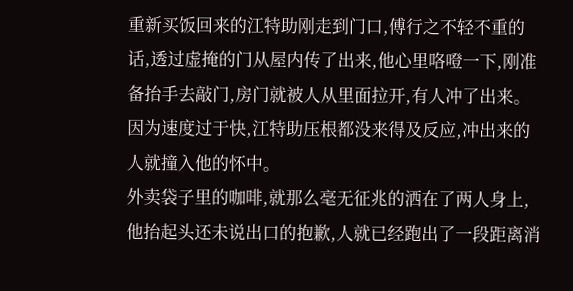重新买饭回来的江特助刚走到门口,傅行之不轻不重的话,透过虚掩的门从屋内传了出来,他心里咯噔一下,刚准备抬手去敲门,房门就被人从里面拉开,有人冲了出来。
因为速度过于快,江特助压根都没来得及反应,冲出来的人就撞入他的怀中。
外卖袋子里的咖啡,就那么毫无征兆的洒在了两人身上,他抬起头还未说出口的抱歉,人就已经跑出了一段距离消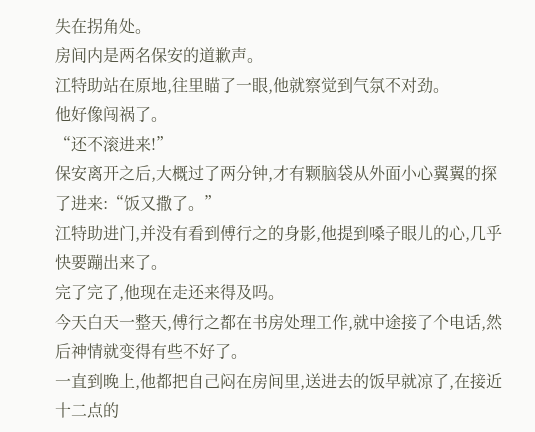失在拐角处。
房间内是两名保安的道歉声。
江特助站在原地,往里瞄了一眼,他就察觉到气氛不对劲。
他好像闯祸了。
“还不滚进来!”
保安离开之后,大概过了两分钟,才有颗脑袋从外面小心翼翼的探了进来:“饭又撒了。”
江特助进门,并没有看到傅行之的身影,他提到嗓子眼儿的心,几乎快要蹦出来了。
完了完了,他现在走还来得及吗。
今天白天一整天,傅行之都在书房处理工作,就中途接了个电话,然后神情就变得有些不好了。
一直到晚上,他都把自己闷在房间里,送进去的饭早就凉了,在接近十二点的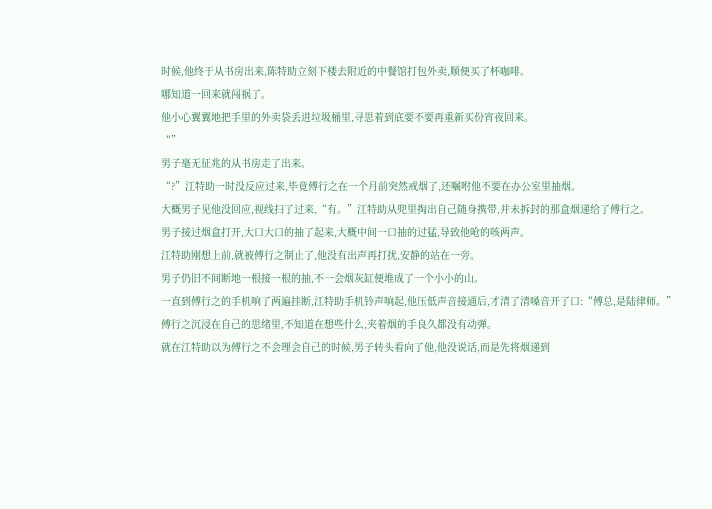时候,他终于从书房出来,陈特助立刻下楼去附近的中餐馆打包外卖,顺便买了杯咖啡。
哪知道一回来就闯祸了。
他小心翼翼地把手里的外卖袋丢进垃圾桶里,寻思着到底要不要再重新买份宵夜回来。
“”
男子毫无征兆的从书房走了出来。
“?”江特助一时没反应过来,毕竟傅行之在一个月前突然戒烟了,还嘱咐他不要在办公室里抽烟。
大概男子见他没回应,视线扫了过来,“有。”江特助从兜里掏出自己随身携带,并未拆封的那盒烟递给了傅行之。
男子接过烟盒打开,大口大口的抽了起来,大概中间一口抽的过猛,导致他呛的咳两声。
江特助刚想上前,就被傅行之制止了,他没有出声再打扰,安静的站在一旁。
男子仍旧不间断地一根接一根的抽,不一会烟灰缸便堆成了一个小小的山。
一直到傅行之的手机响了两遍挂断,江特助手机铃声响起,他压低声音接通后,才清了清嗓音开了口:“傅总,是陆律师。”
傅行之沉浸在自己的思绪里,不知道在想些什么,夹着烟的手良久都没有动弹。
就在江特助以为傅行之不会理会自己的时候,男子转头看向了他,他没说话,而是先将烟递到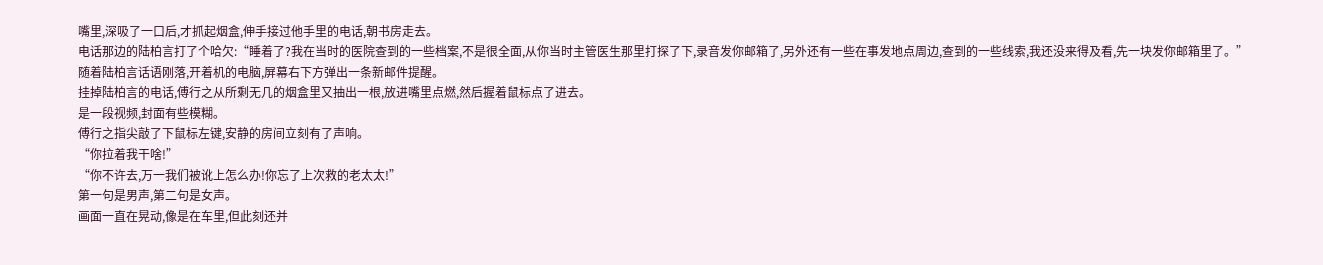嘴里,深吸了一口后,才抓起烟盒,伸手接过他手里的电话,朝书房走去。
电话那边的陆柏言打了个哈欠:“睡着了?我在当时的医院查到的一些档案,不是很全面,从你当时主管医生那里打探了下,录音发你邮箱了,另外还有一些在事发地点周边,查到的一些线索,我还没来得及看,先一块发你邮箱里了。”
随着陆柏言话语刚落,开着机的电脑,屏幕右下方弹出一条新邮件提醒。
挂掉陆柏言的电话,傅行之从所剩无几的烟盒里又抽出一根,放进嘴里点燃,然后握着鼠标点了进去。
是一段视频,封面有些模糊。
傅行之指尖敲了下鼠标左键,安静的房间立刻有了声响。
“你拉着我干啥!”
“你不许去,万一我们被讹上怎么办!你忘了上次救的老太太!”
第一句是男声,第二句是女声。
画面一直在晃动,像是在车里,但此刻还并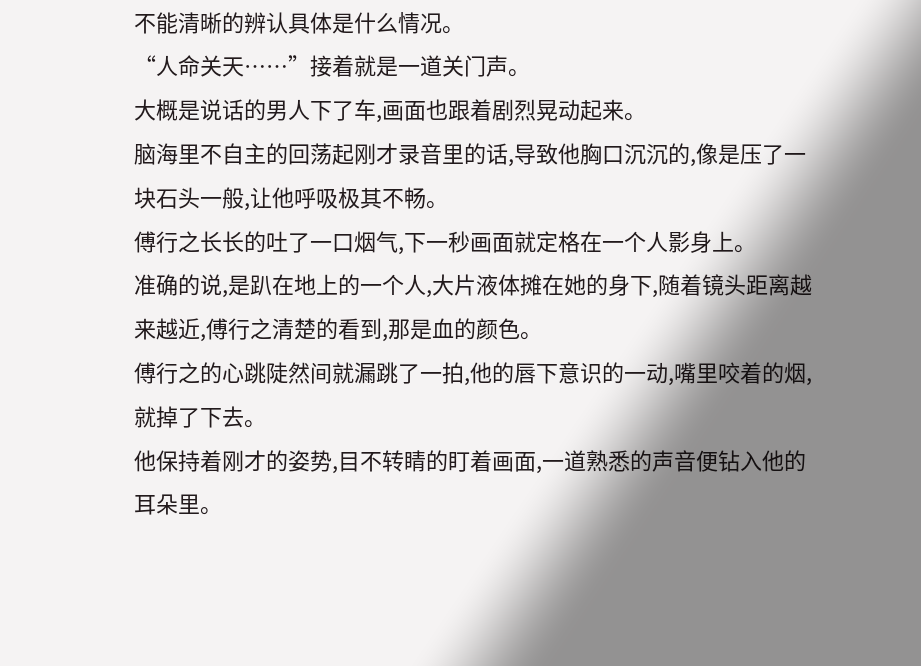不能清晰的辨认具体是什么情况。
“人命关天……”接着就是一道关门声。
大概是说话的男人下了车,画面也跟着剧烈晃动起来。
脑海里不自主的回荡起刚才录音里的话,导致他胸口沉沉的,像是压了一块石头一般,让他呼吸极其不畅。
傅行之长长的吐了一口烟气,下一秒画面就定格在一个人影身上。
准确的说,是趴在地上的一个人,大片液体摊在她的身下,随着镜头距离越来越近,傅行之清楚的看到,那是血的颜色。
傅行之的心跳陡然间就漏跳了一拍,他的唇下意识的一动,嘴里咬着的烟,就掉了下去。
他保持着刚才的姿势,目不转睛的盯着画面,一道熟悉的声音便钻入他的耳朵里。